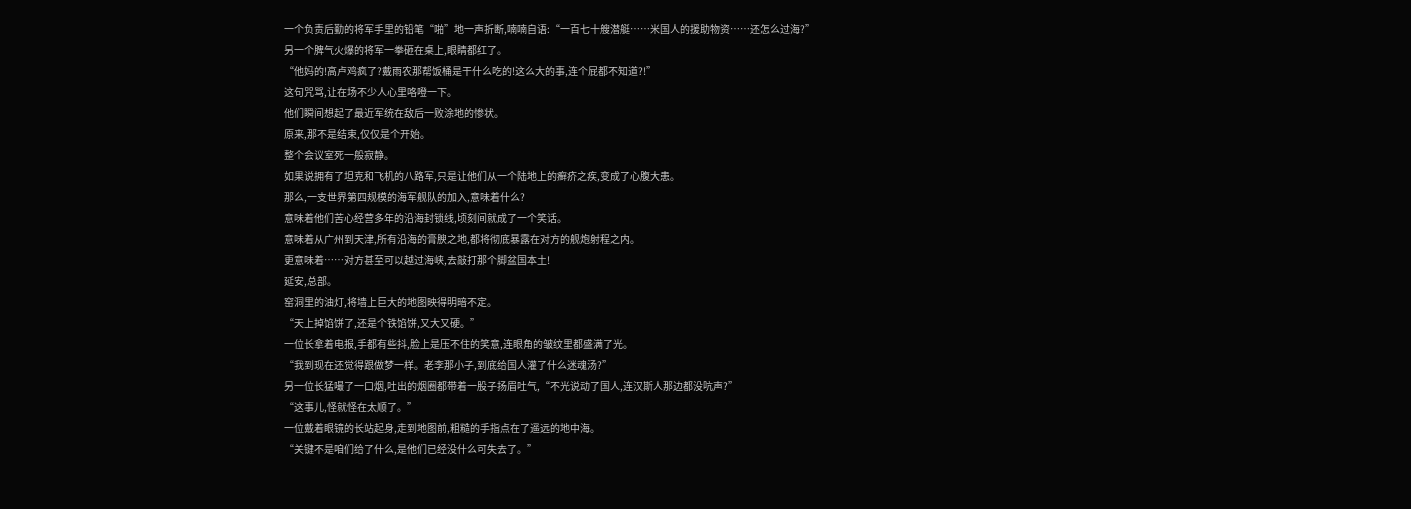一个负责后勤的将军手里的铅笔“啪”地一声折断,喃喃自语:“一百七十艘潜艇……米国人的援助物资……还怎么过海?”
另一个脾气火爆的将军一拳砸在桌上,眼睛都红了。
“他妈的!高卢鸡疯了?戴雨农那帮饭桶是干什么吃的!这么大的事,连个屁都不知道?!”
这句咒骂,让在场不少人心里咯噔一下。
他们瞬间想起了最近军统在敌后一败涂地的惨状。
原来,那不是结束,仅仅是个开始。
整个会议室死一般寂静。
如果说拥有了坦克和飞机的八路军,只是让他们从一个陆地上的癣疥之疾,变成了心腹大患。
那么,一支世界第四规模的海军舰队的加入,意味着什么?
意味着他们苦心经营多年的沿海封锁线,顷刻间就成了一个笑话。
意味着从广州到天津,所有沿海的膏腴之地,都将彻底暴露在对方的舰炮射程之内。
更意味着……对方甚至可以越过海峡,去敲打那个脚盆国本土!
延安,总部。
窑洞里的油灯,将墙上巨大的地图映得明暗不定。
“天上掉馅饼了,还是个铁馅饼,又大又硬。”
一位长拿着电报,手都有些抖,脸上是压不住的笑意,连眼角的皱纹里都盛满了光。
“我到现在还觉得跟做梦一样。老李那小子,到底给国人灌了什么迷魂汤?”
另一位长猛嘬了一口烟,吐出的烟圈都带着一股子扬眉吐气,“不光说动了国人,连汉斯人那边都没吭声?”
“这事儿,怪就怪在太顺了。”
一位戴着眼镜的长站起身,走到地图前,粗糙的手指点在了遥远的地中海。
“关键不是咱们给了什么,是他们已经没什么可失去了。”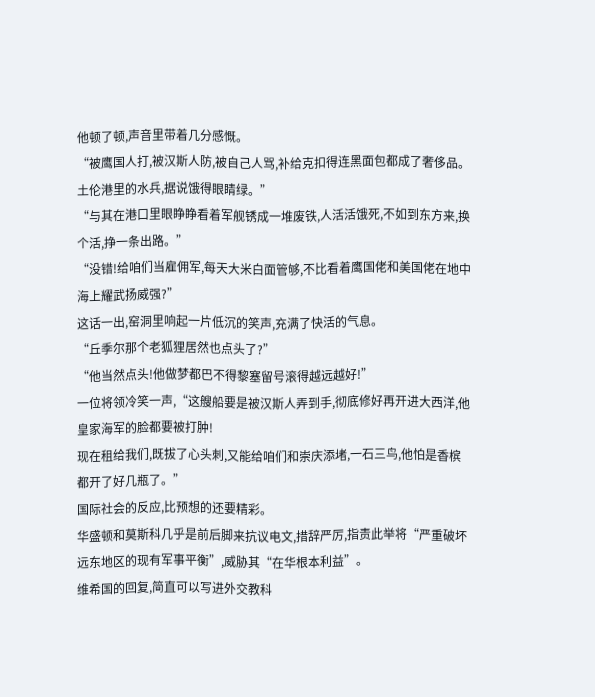他顿了顿,声音里带着几分感慨。
“被鹰国人打,被汉斯人防,被自己人骂,补给克扣得连黑面包都成了奢侈品。土伦港里的水兵,据说饿得眼睛绿。”
“与其在港口里眼睁睁看着军舰锈成一堆废铁,人活活饿死,不如到东方来,换个活,挣一条出路。”
“没错!给咱们当雇佣军,每天大米白面管够,不比看着鹰国佬和美国佬在地中海上耀武扬威强?”
这话一出,窑洞里响起一片低沉的笑声,充满了快活的气息。
“丘季尔那个老狐狸居然也点头了?”
“他当然点头!他做梦都巴不得黎塞留号滚得越远越好!”
一位将领冷笑一声,“这艘船要是被汉斯人弄到手,彻底修好再开进大西洋,他皇家海军的脸都要被打肿!
现在租给我们,既拔了心头刺,又能给咱们和崇庆添堵,一石三鸟,他怕是香槟都开了好几瓶了。”
国际社会的反应,比预想的还要精彩。
华盛顿和莫斯科几乎是前后脚来抗议电文,措辞严厉,指责此举将“严重破坏远东地区的现有军事平衡”,威胁其“在华根本利益”。
维希国的回复,简直可以写进外交教科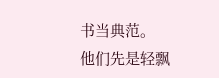书当典范。
他们先是轻飘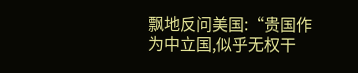飘地反问美国:“贵国作为中立国,似乎无权干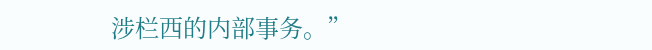涉栏西的内部事务。”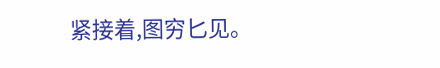紧接着,图穷匕见。